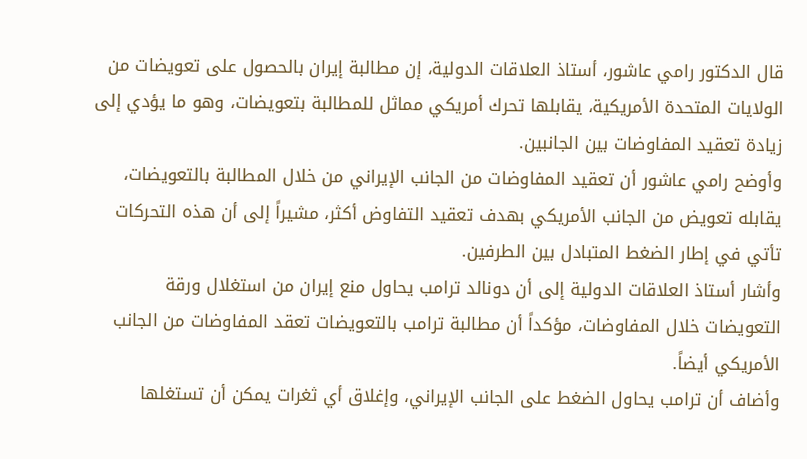قال الدكتور رامي عاشور، أستاذ العلاقات الدولية، إن مطالبة إيران بالحصول على تعويضات من الولايات المتحدة الأمريكية، يقابلها تحرك أمريكي مماثل للمطالبة بتعويضات، وهو ما يؤدي إلى زيادة تعقيد المفاوضات بين الجانبين.
وأوضح رامي عاشور أن تعقيد المفاوضات من الجانب الإيراني من خلال المطالبة بالتعويضات، يقابله تعويض من الجانب الأمريكي بهدف تعقيد التفاوض أكثر، مشيراً إلى أن هذه التحركات تأتي في إطار الضغط المتبادل بين الطرفين.
وأشار أستاذ العلاقات الدولية إلى أن دونالد ترامب يحاول منع إيران من استغلال ورقة التعويضات خلال المفاوضات، مؤكداً أن مطالبة ترامب بالتعويضات تعقد المفاوضات من الجانب الأمريكي أيضاً.
وأضاف أن ترامب يحاول الضغط على الجانب الإيراني، وإغلاق أي ثغرات يمكن أن تستغلها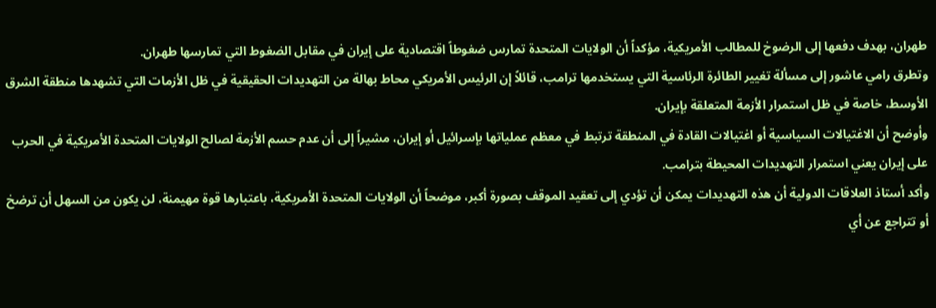طهران، بهدف دفعها إلى الرضوخ للمطالب الأمريكية، مؤكداً أن الولايات المتحدة تمارس ضغوطاً اقتصادية على إيران في مقابل الضغوط التي تمارسها طهران.
وتطرق رامي عاشور إلى مسألة تغيير الطائرة الرئاسية التي يستخدمها ترامب، قائلاً إن الرئيس الأمريكي محاط بهالة من التهديدات الحقيقية في ظل الأزمات التي تشهدها منطقة الشرق الأوسط، خاصة في ظل استمرار الأزمة المتعلقة بإيران.
وأوضح أن الاغتيالات السياسية أو اغتيالات القادة في المنطقة ترتبط في معظم عملياتها بإسرائيل أو إيران، مشيراً إلى أن عدم حسم الأزمة لصالح الولايات المتحدة الأمريكية في الحرب على إيران يعني استمرار التهديدات المحيطة بترامب.
وأكد أستاذ العلاقات الدولية أن هذه التهديدات يمكن أن تؤدي إلى تعقيد الموقف بصورة أكبر، موضحاً أن الولايات المتحدة الأمريكية، باعتبارها قوة مهيمنة، لن يكون من السهل أن ترضخ أو تتراجع عن أي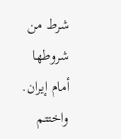شرط من شروطها أمام إيران.
واختتم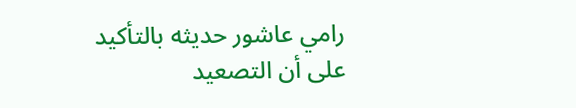رامي عاشور حديثه بالتأكيد على أن التصعيد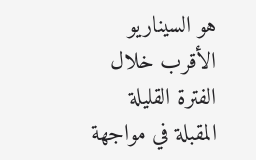هو السيناريو الأقرب خلال الفترة القليلة المقبلة في مواجهة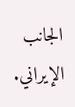الجانب الإيراني.